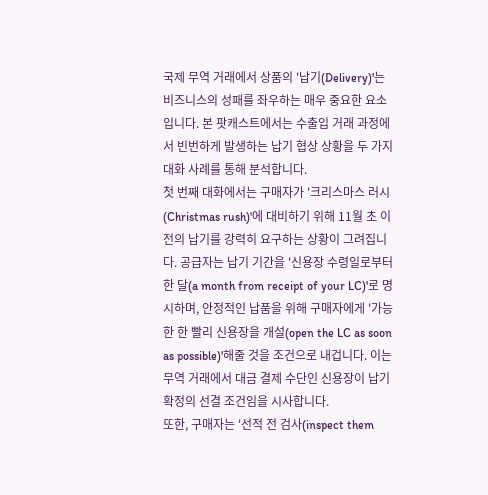국제 무역 거래에서 상품의 '납기(Delivery)'는 비즈니스의 성패를 좌우하는 매우 중요한 요소입니다. 본 팟캐스트에서는 수출입 거래 과정에서 빈번하게 발생하는 납기 협상 상황을 두 가지 대화 사례를 통해 분석합니다.
첫 번째 대화에서는 구매자가 '크리스마스 러시(Christmas rush)'에 대비하기 위해 11월 초 이전의 납기를 강력히 요구하는 상황이 그려집니다. 공급자는 납기 기간을 '신용장 수령일로부터 한 달(a month from receipt of your LC)'로 명시하며, 안정적인 납품을 위해 구매자에게 '가능한 한 빨리 신용장을 개설(open the LC as soon as possible)'해줄 것을 조건으로 내겁니다. 이는 무역 거래에서 대금 결제 수단인 신용장이 납기 확정의 선결 조건임을 시사합니다.
또한, 구매자는 '선적 전 검사(inspect them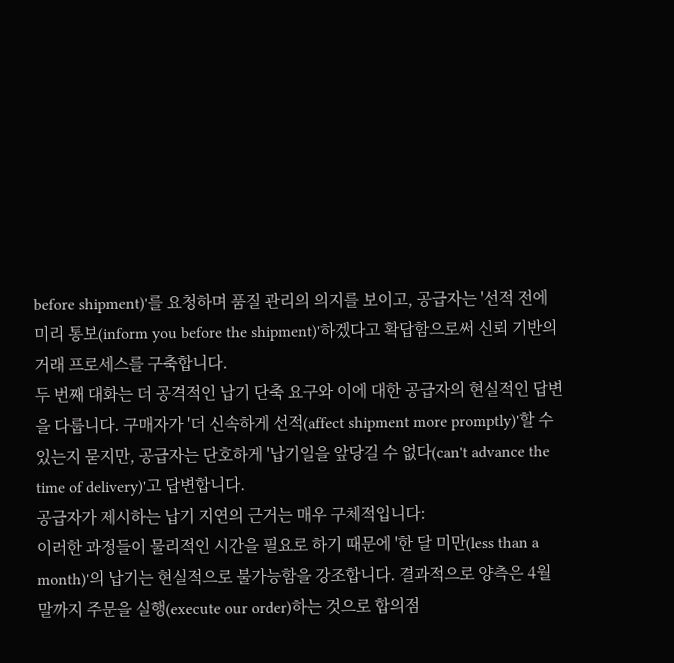before shipment)'를 요청하며 품질 관리의 의지를 보이고, 공급자는 '선적 전에 미리 통보(inform you before the shipment)'하겠다고 확답함으로써 신뢰 기반의 거래 프로세스를 구축합니다.
두 번째 대화는 더 공격적인 납기 단축 요구와 이에 대한 공급자의 현실적인 답변을 다룹니다. 구매자가 '더 신속하게 선적(affect shipment more promptly)'할 수 있는지 묻지만, 공급자는 단호하게 '납기일을 앞당길 수 없다(can't advance the time of delivery)'고 답변합니다.
공급자가 제시하는 납기 지연의 근거는 매우 구체적입니다:
이러한 과정들이 물리적인 시간을 필요로 하기 때문에 '한 달 미만(less than a month)'의 납기는 현실적으로 불가능함을 강조합니다. 결과적으로 양측은 4월 말까지 주문을 실행(execute our order)하는 것으로 합의점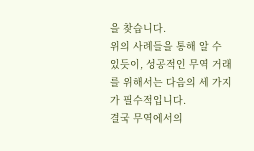을 찾습니다.
위의 사례들을 통해 알 수 있듯이, 성공적인 무역 거래를 위해서는 다음의 세 가지가 필수적입니다.
결국 무역에서의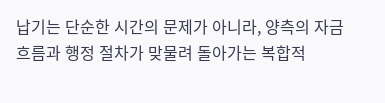납기는 단순한 시간의 문제가 아니라, 양측의 자금 흐름과 행정 절차가 맞물려 돌아가는 복합적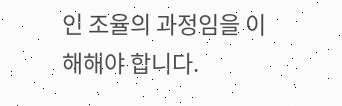인 조율의 과정임을 이해해야 합니다.